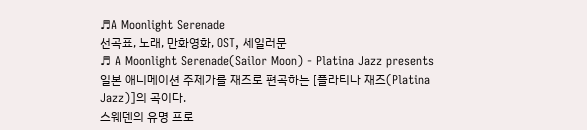♬A Moonlight Serenade
선곡표, 노래, 만화영화, OST, 세일러문
♬ A Moonlight Serenade(Sailor Moon) - Platina Jazz presents
일본 애니메이션 주제가를 재즈로 편곡하는 [플라티나 재즈(Platina Jazz)]의 곡이다.
스웨덴의 유명 프로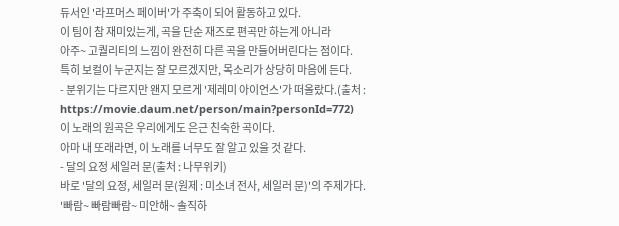듀서인 '라프머스 페이버'가 주축이 되어 활동하고 있다.
이 팀이 참 재미있는게, 곡을 단순 재즈로 편곡만 하는게 아니라
아주~ 고퀄리티의 느낌이 완전히 다른 곡을 만들어버린다는 점이다.
특히 보컬이 누군지는 잘 모르겠지만, 목소리가 상당히 마음에 든다.
- 분위기는 다르지만 왠지 모르게 '제레미 아이언스'가 떠올랐다.(출처 : https://movie.daum.net/person/main?personId=772)
이 노래의 원곡은 우리에게도 은근 친숙한 곡이다.
아마 내 또래라면, 이 노래를 너무도 잘 알고 있을 것 같다.
- 달의 요정 세일러 문(출처 : 나무위키)
바로 '달의 요정, 세일러 문(원제 : 미소녀 전사, 세일러 문)'의 주제가다.
'빠람~ 빠람빠람~ 미안해~ 솔직하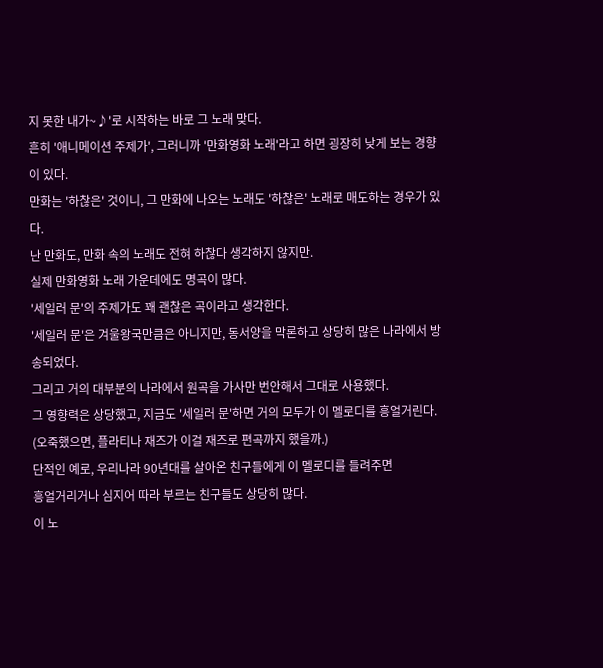지 못한 내가~♪'로 시작하는 바로 그 노래 맞다.
흔히 '애니메이션 주제가', 그러니까 '만화영화 노래'라고 하면 굉장히 낮게 보는 경향이 있다.
만화는 '하찮은' 것이니, 그 만화에 나오는 노래도 '하찮은' 노래로 매도하는 경우가 있다.
난 만화도, 만화 속의 노래도 전혀 하찮다 생각하지 않지만.
실제 만화영화 노래 가운데에도 명곡이 많다.
'세일러 문'의 주제가도 꽤 괜찮은 곡이라고 생각한다.
'세일러 문'은 겨울왕국만큼은 아니지만, 동서양을 막론하고 상당히 많은 나라에서 방송되었다.
그리고 거의 대부분의 나라에서 원곡을 가사만 번안해서 그대로 사용했다.
그 영향력은 상당했고, 지금도 '세일러 문'하면 거의 모두가 이 멜로디를 흥얼거린다.
(오죽했으면, 플라티나 재즈가 이걸 재즈로 편곡까지 했을까.)
단적인 예로, 우리나라 90년대를 살아온 친구들에게 이 멜로디를 들려주면
흥얼거리거나 심지어 따라 부르는 친구들도 상당히 많다.
이 노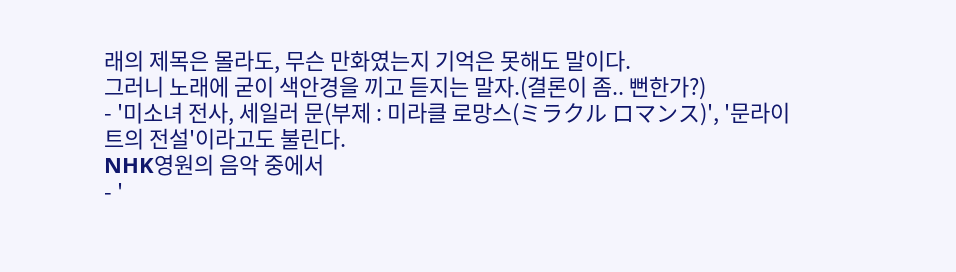래의 제목은 몰라도, 무슨 만화였는지 기억은 못해도 말이다.
그러니 노래에 굳이 색안경을 끼고 듣지는 말자.(결론이 좀.. 뻔한가?)
- '미소녀 전사, 세일러 문(부제 : 미라클 로망스(ミラクル ロマンス)', '문라이트의 전설'이라고도 불린다.
NHK영원의 음악 중에서
- '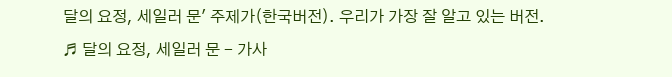달의 요정, 세일러 문' 주제가(한국버전). 우리가 가장 잘 알고 있는 버전.
♬ 달의 요정, 세일러 문 - 가사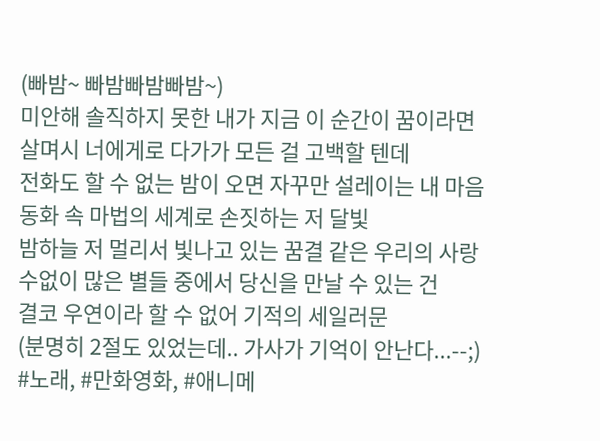(빠밤~ 빠밤빠밤빠밤~)
미안해 솔직하지 못한 내가 지금 이 순간이 꿈이라면
살며시 너에게로 다가가 모든 걸 고백할 텐데
전화도 할 수 없는 밤이 오면 자꾸만 설레이는 내 마음
동화 속 마법의 세계로 손짓하는 저 달빛
밤하늘 저 멀리서 빛나고 있는 꿈결 같은 우리의 사랑
수없이 많은 별들 중에서 당신을 만날 수 있는 건
결코 우연이라 할 수 없어 기적의 세일러문
(분명히 2절도 있었는데.. 가사가 기억이 안난다...--;)
#노래, #만화영화, #애니메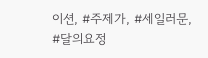이션, #주제가, #세일러문, #달의요정